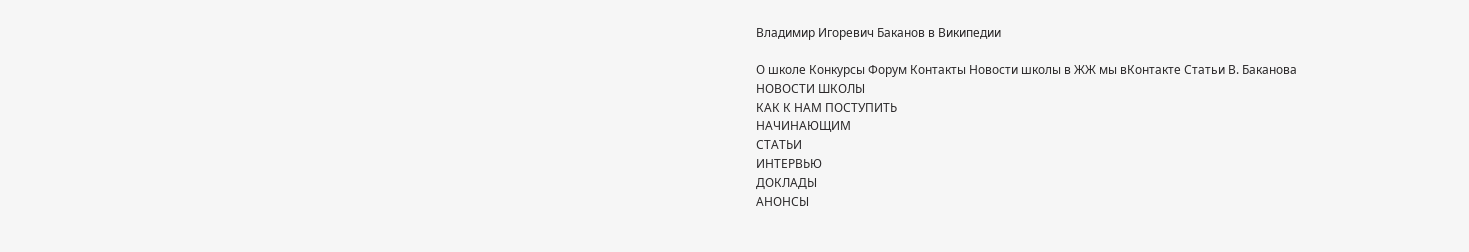Владимир Игоревич Баканов в Википедии

О школе Конкурсы Форум Контакты Новости школы в ЖЖ мы вКонтакте Статьи В. Баканова
НОВОСТИ ШКОЛЫ
КАК К НАМ ПОСТУПИТЬ
НАЧИНАЮЩИМ
СТАТЬИ
ИНТЕРВЬЮ
ДОКЛАДЫ
АНОНСЫ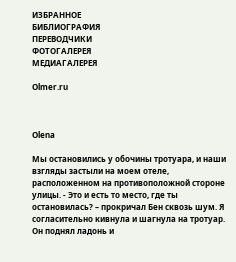ИЗБРАННОЕ
БИБЛИОГРАФИЯ
ПЕРЕВОДЧИКИ
ФОТОГАЛЕРЕЯ
МЕДИАГАЛЕРЕЯ

Olmer.ru



Olena

Мы остановились у обочины тротуара, и наши взгляды застыли на моем отеле, расположенном на противоположной стороне улицы. - Это и есть то место, где ты остановилась? – прокричал Бен сквозь шум. Я согласительно кивнула и шагнула на тротуар. Он поднял ладонь и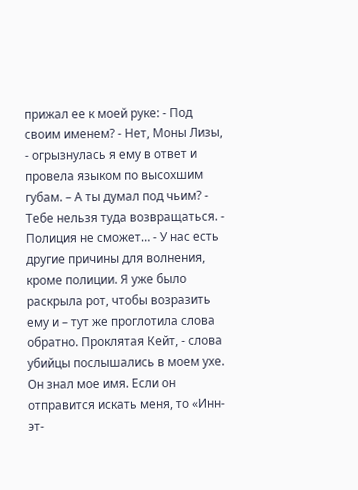прижал ее к моей руке: - Под своим именем? - Нет, Моны Лизы, - огрызнулась я ему в ответ и провела языком по высохшим губам. – А ты думал под чьим? - Тебе нельзя туда возвращаться. - Полиция не сможет… - У нас есть другие причины для волнения, кроме полиции. Я уже было раскрыла рот, чтобы возразить ему и – тут же проглотила слова обратно. Проклятая Кейт, - слова убийцы послышались в моем ухе. Он знал мое имя. Если он отправится искать меня, то «Инн- эт-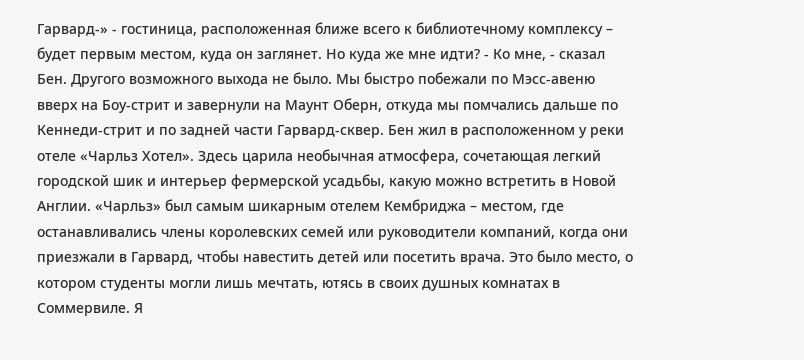Гарвард-» - гостиница, расположенная ближе всего к библиотечному комплексу – будет первым местом, куда он заглянет. Но куда же мне идти? - Ко мне, - сказал Бен. Другого возможного выхода не было. Мы быстро побежали по Мэсс-авеню вверх на Боу-стрит и завернули на Маунт Оберн, откуда мы помчались дальше по Кеннеди-стрит и по задней части Гарвард-сквер. Бен жил в расположенном у реки отеле «Чарльз Хотел». Здесь царила необычная атмосфера, сочетающая легкий городской шик и интерьер фермерской усадьбы, какую можно встретить в Новой Англии. «Чарльз» был самым шикарным отелем Кембриджа – местом, где останавливались члены королевских семей или руководители компаний, когда они приезжали в Гарвард, чтобы навестить детей или посетить врача. Это было место, о котором студенты могли лишь мечтать, ютясь в своих душных комнатах в Соммервиле. Я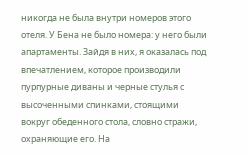никогда не была внутри номеров этого отеля. У Бена не было номера: у него были апартаменты. Зайдя в них, я оказалась под впечатлением, которое производили пурпурные диваны и черные стулья с высоченными спинками, стоящими вокруг обеденного стола, словно стражи, охраняющие его. На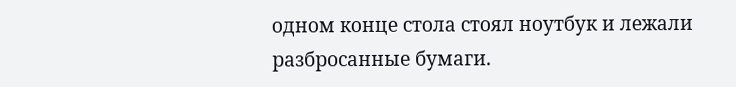одном конце стола стоял ноутбук и лежали разбросанные бумаги.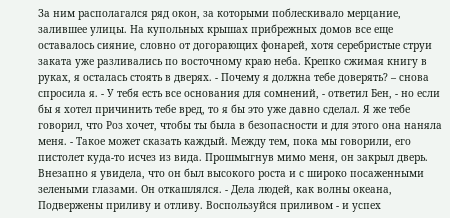За ним располагался ряд окон, за которыми поблескивало мерцание, залившее улицы. На купольных крышах прибрежных домов все еще оставалось сияние, словно от догорающих фонарей, хотя серебристые струи заката уже разливались по восточному краю неба. Крепко сжимая книгу в руках, я осталась стоять в дверях. - Почему я должна тебе доверять? – снова спросила я. - У тебя есть все основания для сомнений, - ответил Бен, - но если бы я хотел причинить тебе вред, то я бы это уже давно сделал. Я же тебе говорил, что Роз хочет, чтобы ты была в безопасности и для этого она наняла меня. - Такое может сказать каждый. Между тем, пока мы говорили, его пистолет куда-то исчез из вида. Прошмыгнув мимо меня, он закрыл дверь. Внезапно я увидела, что он был высокого роста и с широко посаженными зелеными глазами. Он откашлялся. - Дела людей, как волны океана, Подвержены приливу и отливу. Воспользуйся приливом - и успех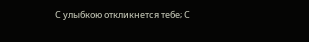С улыбкою откликнется тебе; С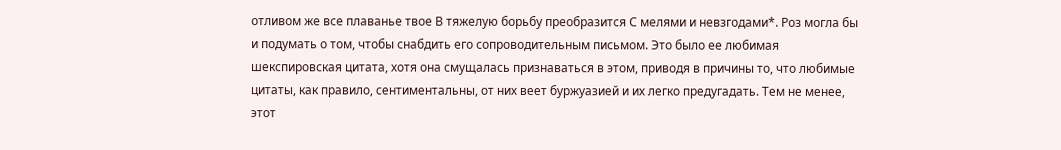отливом же все плаванье твое В тяжелую борьбу преобразится С мелями и невзгодами*. Роз могла бы и подумать о том, чтобы снабдить его сопроводительным письмом. Это было ее любимая шекспировская цитата, хотя она смущалась признаваться в этом, приводя в причины то, что любимые цитаты, как правило, сентиментальны, от них веет буржуазией и их легко предугадать. Тем не менее, этот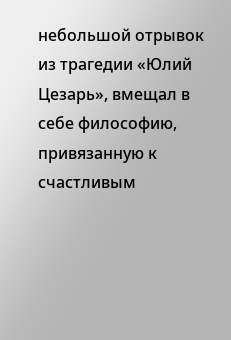небольшой отрывок из трагедии «Юлий Цезарь», вмещал в себе философию, привязанную к счастливым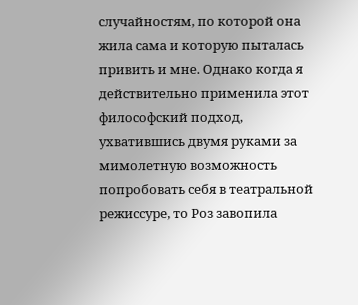случайностям, по которой она жила сама и которую пыталась привить и мне. Однако когда я действительно применила этот философский подход, ухватившись двумя руками за мимолетную возможность попробовать себя в театральной режиссуре, то Роз завопила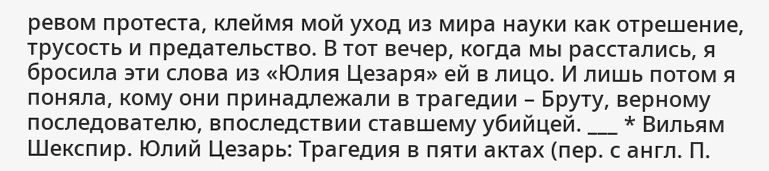ревом протеста, клеймя мой уход из мира науки как отрешение, трусость и предательство. В тот вечер, когда мы расстались, я бросила эти слова из «Юлия Цезаря» ей в лицо. И лишь потом я поняла, кому они принадлежали в трагедии – Бруту, верному последователю, впоследствии ставшему убийцей. ___ * Вильям Шекспир. Юлий Цезарь: Трагедия в пяти актах (пер. с англ. П.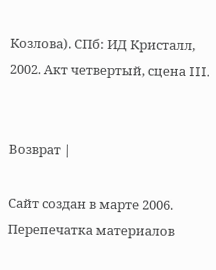Козлова). СПб: ИД Кристалл, 2002. Акт четвертый, сцена III.


Возврат |

Сайт создан в марте 2006. Перепечатка материалов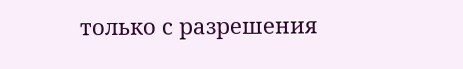только с разрешения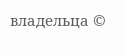владельца ©